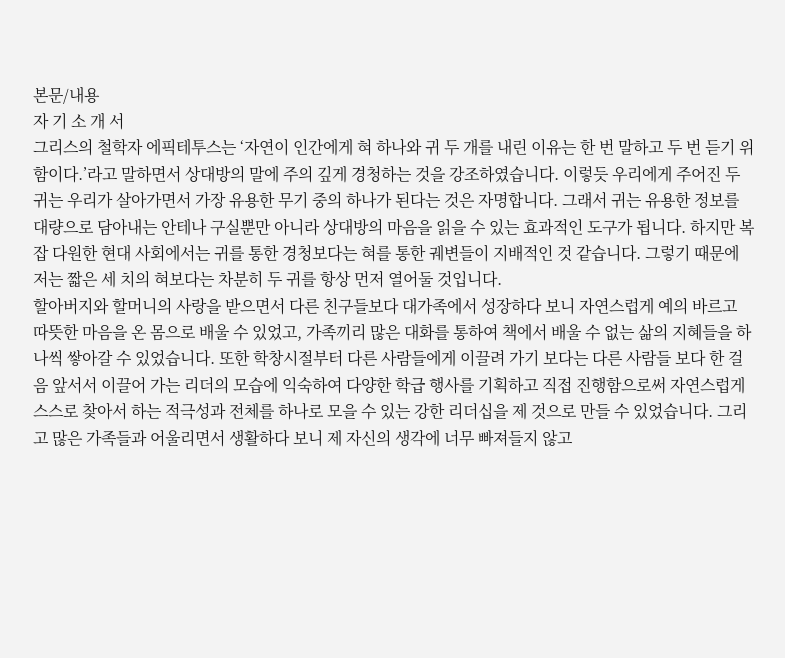본문/내용
자 기 소 개 서
그리스의 철학자 에픽테투스는 ‘자연이 인간에게 혀 하나와 귀 두 개를 내린 이유는 한 번 말하고 두 번 듣기 위함이다.’라고 말하면서 상대방의 말에 주의 깊게 경청하는 것을 강조하였습니다. 이렇듯 우리에게 주어진 두 귀는 우리가 살아가면서 가장 유용한 무기 중의 하나가 된다는 것은 자명합니다. 그래서 귀는 유용한 정보를 대량으로 담아내는 안테나 구실뿐만 아니라 상대방의 마음을 읽을 수 있는 효과적인 도구가 됩니다. 하지만 복잡 다원한 현대 사회에서는 귀를 통한 경청보다는 혀를 통한 궤변들이 지배적인 것 같습니다. 그렇기 때문에 저는 짧은 세 치의 혀보다는 차분히 두 귀를 항상 먼저 열어둘 것입니다.
할아버지와 할머니의 사랑을 받으면서 다른 친구들보다 대가족에서 성장하다 보니 자연스럽게 예의 바르고 따뜻한 마음을 온 몸으로 배울 수 있었고, 가족끼리 많은 대화를 통하여 책에서 배울 수 없는 삶의 지혜들을 하나씩 쌓아갈 수 있었습니다. 또한 학창시절부터 다른 사람들에게 이끌려 가기 보다는 다른 사람들 보다 한 걸음 앞서서 이끌어 가는 리더의 모습에 익숙하여 다양한 학급 행사를 기획하고 직접 진행함으로써 자연스럽게 스스로 찾아서 하는 적극성과 전체를 하나로 모을 수 있는 강한 리더십을 제 것으로 만들 수 있었습니다. 그리고 많은 가족들과 어울리면서 생활하다 보니 제 자신의 생각에 너무 빠져들지 않고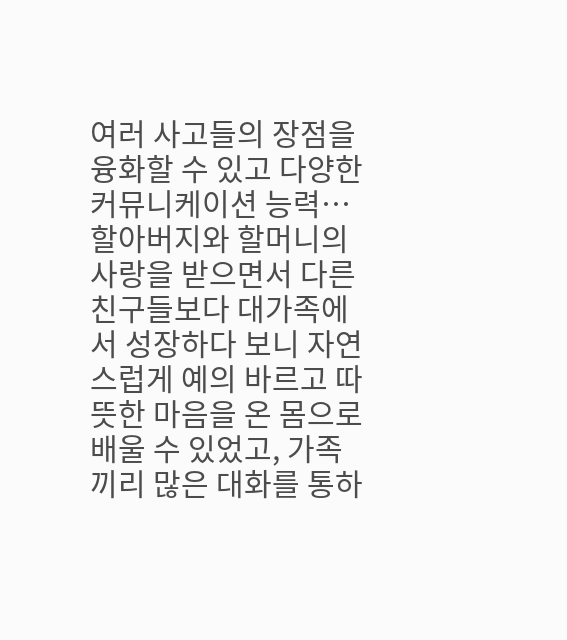여러 사고들의 장점을 융화할 수 있고 다양한 커뮤니케이션 능력…
할아버지와 할머니의 사랑을 받으면서 다른 친구들보다 대가족에서 성장하다 보니 자연스럽게 예의 바르고 따뜻한 마음을 온 몸으로 배울 수 있었고, 가족끼리 많은 대화를 통하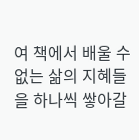여 책에서 배울 수 없는 삶의 지혜들을 하나씩 쌓아갈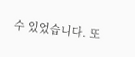수 있었습니다. 또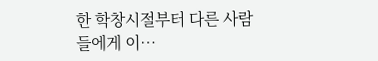한 학창시절부터 다른 사람들에게 이…